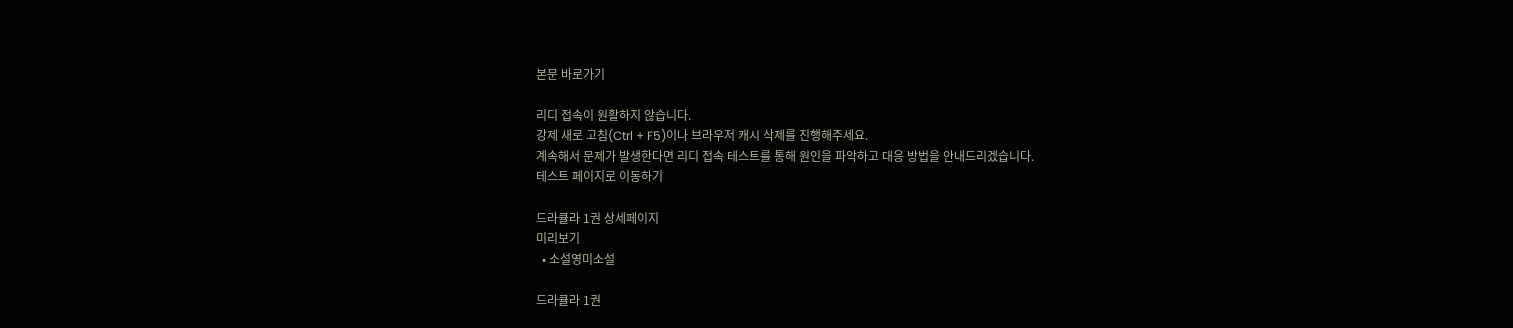본문 바로가기

리디 접속이 원활하지 않습니다.
강제 새로 고침(Ctrl + F5)이나 브라우저 캐시 삭제를 진행해주세요.
계속해서 문제가 발생한다면 리디 접속 테스트를 통해 원인을 파악하고 대응 방법을 안내드리겠습니다.
테스트 페이지로 이동하기

드라큘라 1권 상세페이지
미리보기
  • 소설영미소설

드라큘라 1권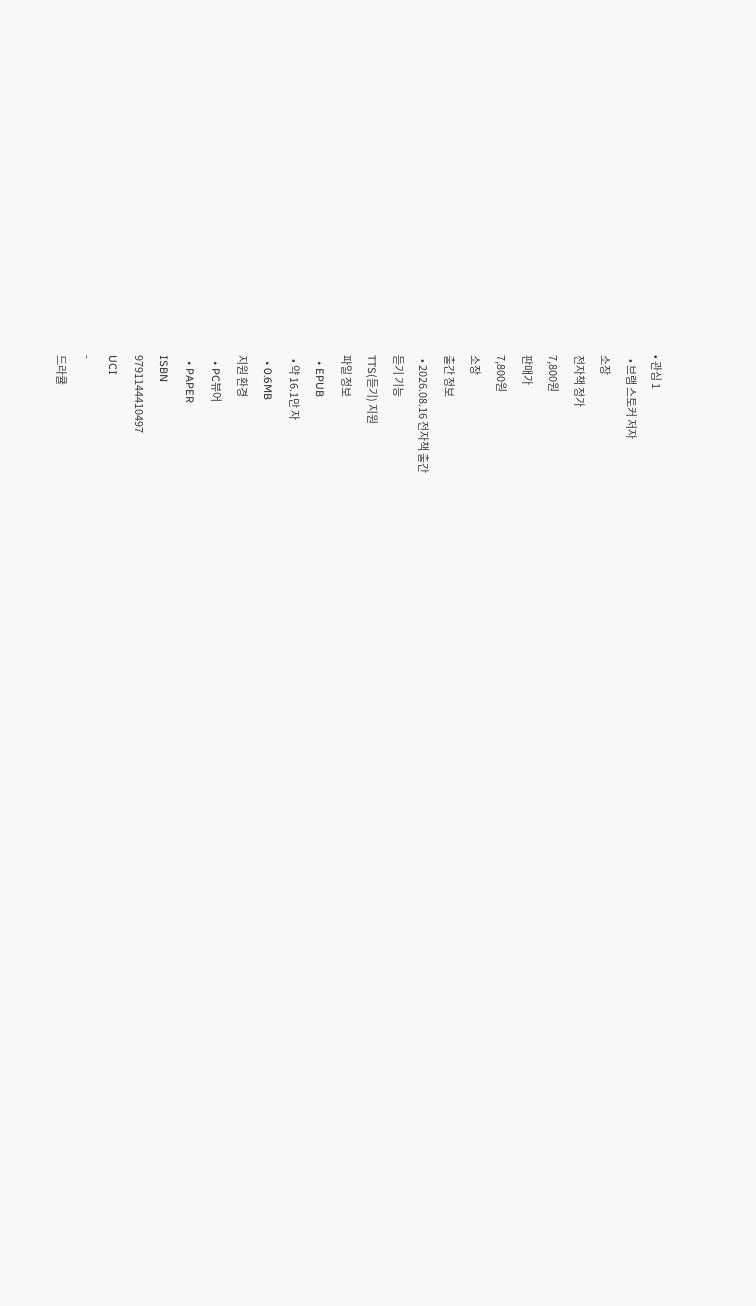• 관심 1
  • 브램 스토커 저자
소장
전자책 정가
7,800원
판매가
7,800원
소장
출간 정보
  • 2026.08.16 전자책 출간
듣기 기능
TTS(듣기) 지원
파일 정보
  • EPUB
  • 약 16.1만 자
  • 0.6MB
지원 환경
  • PC뷰어
  • PAPER
ISBN
9791144410497
UCI
-
드라큘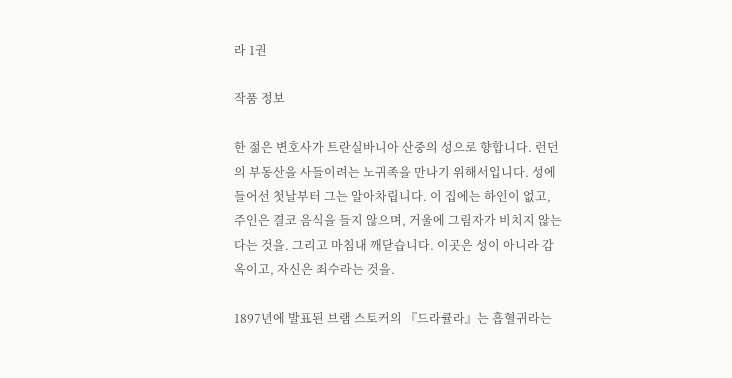라 1권

작품 정보

한 젊은 변호사가 트란실바니아 산중의 성으로 향합니다. 런던의 부동산을 사들이려는 노귀족을 만나기 위해서입니다. 성에 들어선 첫날부터 그는 알아차립니다. 이 집에는 하인이 없고, 주인은 결코 음식을 들지 않으며, 거울에 그림자가 비치지 않는다는 것을. 그리고 마침내 깨닫습니다. 이곳은 성이 아니라 감옥이고, 자신은 죄수라는 것을.

1897년에 발표된 브램 스토커의 『드라큘라』는 흡혈귀라는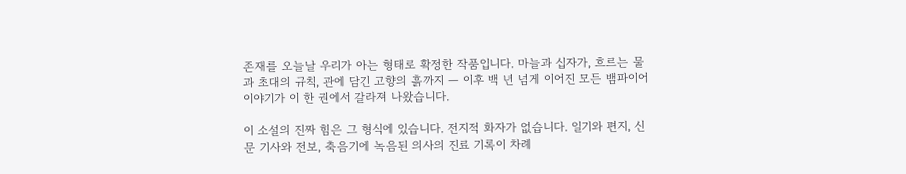존재를 오늘날 우리가 아는 형태로 확정한 작품입니다. 마늘과 십자가, 흐르는 물과 초대의 규칙, 관에 담긴 고향의 흙까지 — 이후 백 년 넘게 이어진 모든 뱀파이어 이야기가 이 한 권에서 갈라져 나왔습니다.

이 소설의 진짜 힘은 그 형식에 있습니다. 전지적 화자가 없습니다. 일기와 편지, 신문 기사와 전보, 축음기에 녹음된 의사의 진료 기록이 차례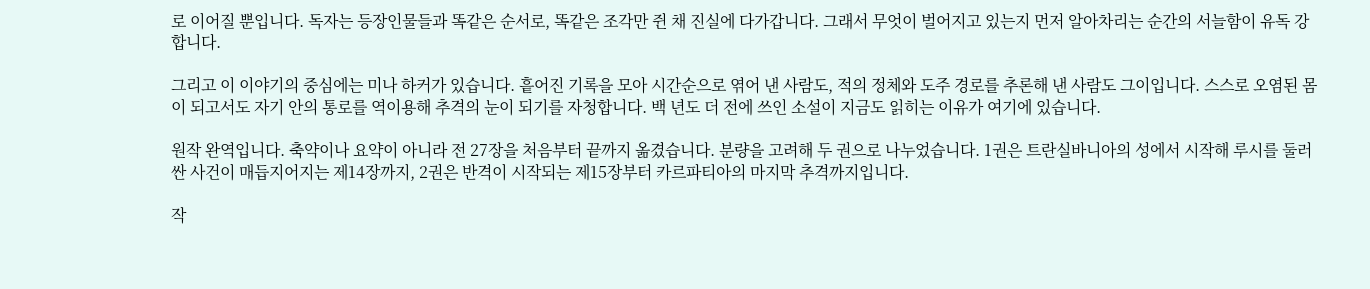로 이어질 뿐입니다. 독자는 등장인물들과 똑같은 순서로, 똑같은 조각만 쥔 채 진실에 다가갑니다. 그래서 무엇이 벌어지고 있는지 먼저 알아차리는 순간의 서늘함이 유독 강합니다.

그리고 이 이야기의 중심에는 미나 하커가 있습니다. 흩어진 기록을 모아 시간순으로 엮어 낸 사람도, 적의 정체와 도주 경로를 추론해 낸 사람도 그이입니다. 스스로 오염된 몸이 되고서도 자기 안의 통로를 역이용해 추격의 눈이 되기를 자청합니다. 백 년도 더 전에 쓰인 소설이 지금도 읽히는 이유가 여기에 있습니다.

원작 완역입니다. 축약이나 요약이 아니라 전 27장을 처음부터 끝까지 옮겼습니다. 분량을 고려해 두 권으로 나누었습니다. 1권은 트란실바니아의 성에서 시작해 루시를 둘러싼 사건이 매듭지어지는 제14장까지, 2권은 반격이 시작되는 제15장부터 카르파티아의 마지막 추격까지입니다.

작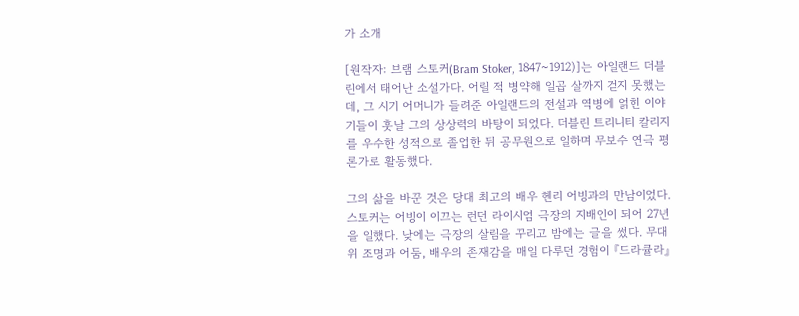가 소개

[원작자: 브램 스토커(Bram Stoker, 1847~1912)]는 아일랜드 더블린에서 태어난 소설가다. 어릴 적 병약해 일곱 살까지 걷지 못했는데, 그 시기 어머니가 들려준 아일랜드의 전설과 역병에 얽힌 이야기들이 훗날 그의 상상력의 바탕이 되었다. 더블린 트리니티 칼리지를 우수한 성적으로 졸업한 뒤 공무원으로 일하며 무보수 연극 평론가로 활동했다.

그의 삶을 바꾼 것은 당대 최고의 배우 헨리 어빙과의 만남이었다. 스토커는 어빙이 이끄는 런던 라이시엄 극장의 지배인이 되어 27년을 일했다. 낮에는 극장의 살림을 꾸리고 밤에는 글을 썼다. 무대 위 조명과 어둠, 배우의 존재감을 매일 다루던 경험이 『드라큘라』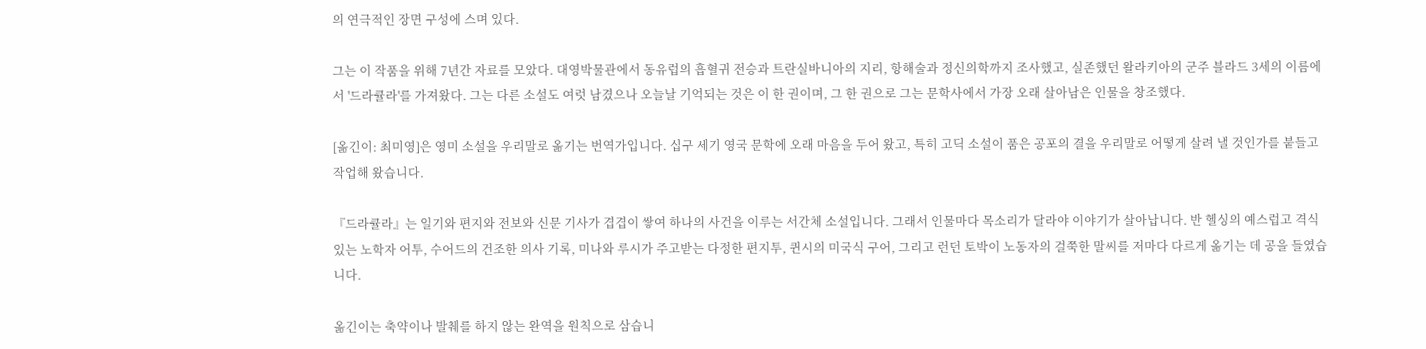의 연극적인 장면 구성에 스며 있다.

그는 이 작품을 위해 7년간 자료를 모았다. 대영박물관에서 동유럽의 흡혈귀 전승과 트란실바니아의 지리, 항해술과 정신의학까지 조사했고, 실존했던 왈라키아의 군주 블라드 3세의 이름에서 '드라큘라'를 가져왔다. 그는 다른 소설도 여럿 남겼으나 오늘날 기억되는 것은 이 한 권이며, 그 한 권으로 그는 문학사에서 가장 오래 살아남은 인물을 창조했다.

[옮긴이: 최미영]은 영미 소설을 우리말로 옮기는 번역가입니다. 십구 세기 영국 문학에 오래 마음을 두어 왔고, 특히 고딕 소설이 품은 공포의 결을 우리말로 어떻게 살려 낼 것인가를 붙들고 작업해 왔습니다.

『드라큘라』는 일기와 편지와 전보와 신문 기사가 겹겹이 쌓여 하나의 사건을 이루는 서간체 소설입니다. 그래서 인물마다 목소리가 달라야 이야기가 살아납니다. 반 헬싱의 예스럽고 격식 있는 노학자 어투, 수어드의 건조한 의사 기록, 미나와 루시가 주고받는 다정한 편지투, 퀸시의 미국식 구어, 그리고 런던 토박이 노동자의 걸쭉한 말씨를 저마다 다르게 옮기는 데 공을 들였습니다.

옮긴이는 축약이나 발췌를 하지 않는 완역을 원칙으로 삼습니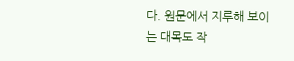다. 원문에서 지루해 보이는 대목도 작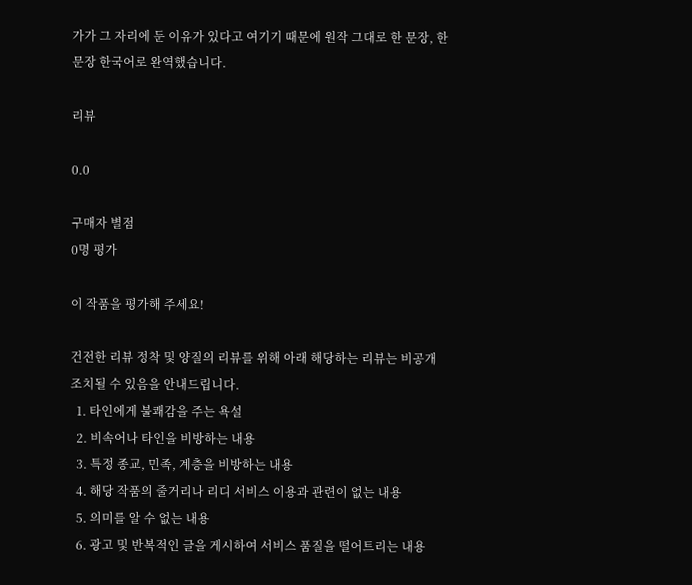가가 그 자리에 둔 이유가 있다고 여기기 때문에 원작 그대로 한 문장, 한 문장 한국어로 완역했습니다.

리뷰

0.0

구매자 별점
0명 평가

이 작품을 평가해 주세요!

건전한 리뷰 정착 및 양질의 리뷰를 위해 아래 해당하는 리뷰는 비공개 조치될 수 있음을 안내드립니다.
  1. 타인에게 불쾌감을 주는 욕설
  2. 비속어나 타인을 비방하는 내용
  3. 특정 종교, 민족, 계층을 비방하는 내용
  4. 해당 작품의 줄거리나 리디 서비스 이용과 관련이 없는 내용
  5. 의미를 알 수 없는 내용
  6. 광고 및 반복적인 글을 게시하여 서비스 품질을 떨어트리는 내용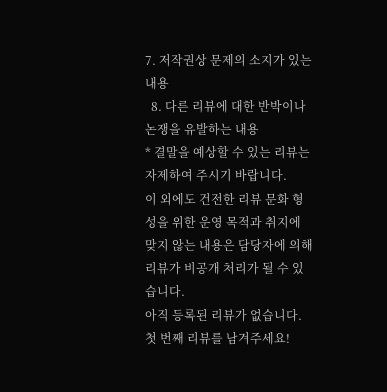7. 저작권상 문제의 소지가 있는 내용
  8. 다른 리뷰에 대한 반박이나 논쟁을 유발하는 내용
* 결말을 예상할 수 있는 리뷰는 자제하여 주시기 바랍니다.
이 외에도 건전한 리뷰 문화 형성을 위한 운영 목적과 취지에 맞지 않는 내용은 담당자에 의해 리뷰가 비공개 처리가 될 수 있습니다.
아직 등록된 리뷰가 없습니다.
첫 번째 리뷰를 남겨주세요!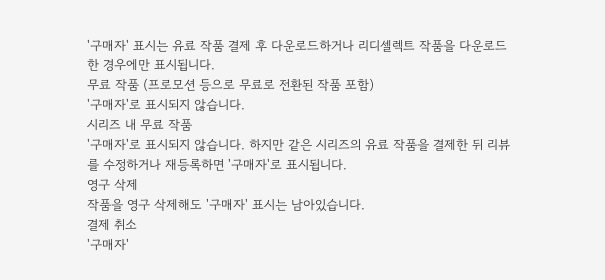'구매자' 표시는 유료 작품 결제 후 다운로드하거나 리디셀렉트 작품을 다운로드 한 경우에만 표시됩니다.
무료 작품 (프로모션 등으로 무료로 전환된 작품 포함)
'구매자'로 표시되지 않습니다.
시리즈 내 무료 작품
'구매자'로 표시되지 않습니다. 하지만 같은 시리즈의 유료 작품을 결제한 뒤 리뷰를 수정하거나 재등록하면 '구매자'로 표시됩니다.
영구 삭제
작품을 영구 삭제해도 '구매자' 표시는 남아있습니다.
결제 취소
'구매자'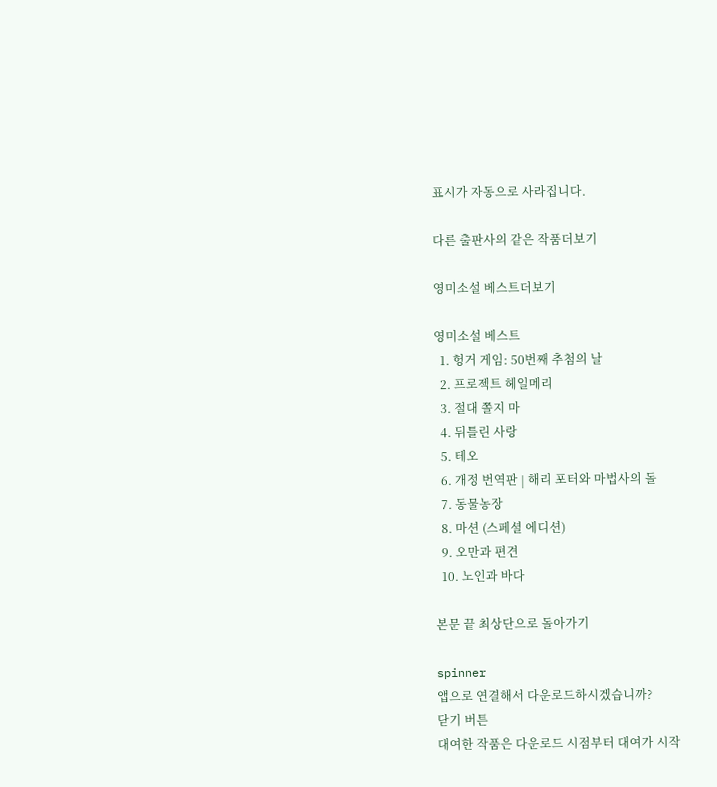표시가 자동으로 사라집니다.

다른 출판사의 같은 작품더보기

영미소설 베스트더보기

영미소설 베스트
  1. 헝거 게임: 50번째 추첨의 날
  2. 프로젝트 헤일메리
  3. 절대 쫄지 마
  4. 뒤틀린 사랑
  5. 테오
  6. 개정 번역판 | 해리 포터와 마법사의 돌
  7. 동물농장
  8. 마션 (스페셜 에디션)
  9. 오만과 편견
  10. 노인과 바다

본문 끝 최상단으로 돌아가기

spinner
앱으로 연결해서 다운로드하시겠습니까?
닫기 버튼
대여한 작품은 다운로드 시점부터 대여가 시작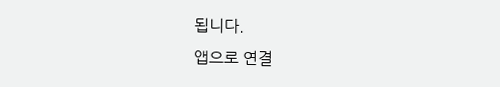됩니다.
앱으로 연결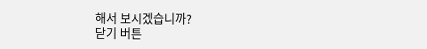해서 보시겠습니까?
닫기 버튼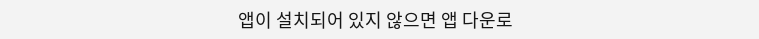앱이 설치되어 있지 않으면 앱 다운로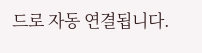드로 자동 연결됩니다.